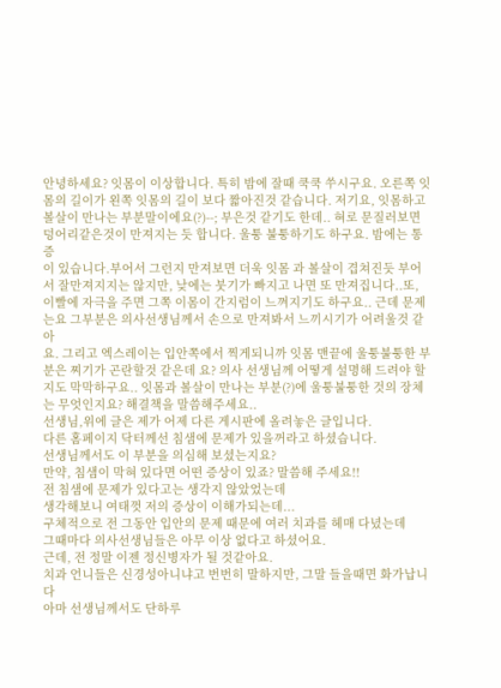안녕하세요? 잇몸이 이상합니다. 특히 밤에 잘때 쿡쿡 쑤시구요. 오른쪽 잇
몸의 길이가 왼쪽 잇몸의 길이 보다 짧아진것 같습니다. 저기요, 잇몸하고
볼살이 만나는 부분말이에요(?)--; 부은것 같기도 한데.. 혀로 문질러보면
덩어리같은것이 만져지는 듯 합니다. 울퉁 불퉁하기도 하구요. 밤에는 통증
이 있습니다.부어서 그런지 만져보면 더욱 잇몸 과 볼살이 겹쳐진듯 부어
서 잘만져지지는 않지만, 낮에는 붓기가 빠지고 나면 또 만져집니다..또,
이빨에 자극을 주면 그쪽 이몸이 간지럼이 느껴지기도 하구요.. 근데 문제
는요 그부분은 의사선생님께서 손으로 만져봐서 느끼시기가 어려울것 같 아
요. 그리고 엑스레이는 입안쪽에서 찍게되니까 잇몸 맨끝에 울퉁불퉁한 부
분은 찌기가 곤란할것 같은데 요? 의사 선생님께 어떻게 설명해 드려야 할
지도 막막하구요.. 잇몸과 볼살이 만나는 부분(?)에 울퉁불퉁한 것의 장체
는 무엇인지요? 해결책을 말씀해주세요..
선생님,위에 글은 제가 어제 다른 게시판에 올려놓은 글입니다.
다른 홈페이지 닥터께선 침샘에 문제가 있을꺼라고 하셨습니다.
선생님께서도 이 부분을 의심해 보셨는지요?
만약, 침샘이 막혀 있다면 어떤 증상이 있죠? 말씀해 주세요!!
전 침샘에 문제가 있다고는 생각지 않았었는데
생각해보니 여태껏 저의 증상이 이해가되는데...
구체적으로 전 그동안 입안의 문제 때문에 여러 치과를 헤매 다녔는데
그때마다 의사선생님들은 아무 이상 없다고 하셨어요.
근데, 전 정말 이젠 정신병자가 될 것같아요.
치과 언니들은 신경성아니냐고 번번히 말하지만, 그말 들을때면 화가납니다
아마 선생님께서도 단하루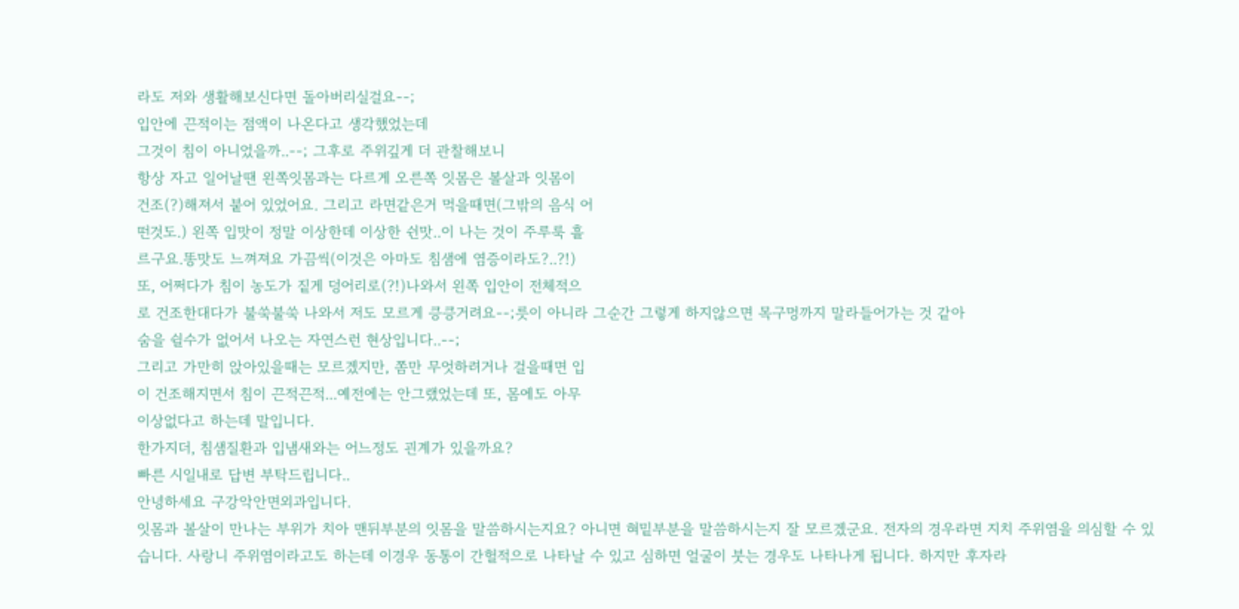라도 저와 생활해보신다면 돌아버리실걸요--;
입안에 끈적이는 점액이 나온다고 생각했었는데
그것이 침이 아니었을까..--; 그후로 주위깊게 더 관찰해보니
항상 자고 일어날땐 왼쪽잇몸과는 다르게 오른쪽 잇몸은 볼살과 잇몸이
건조(?)해져서 붙어 있었어요. 그리고 라면같은거 먹을때면(그밖의 음식 어
떤것도.) 왼쪽 입맛이 정말 이상한데 이상한 쉰맛..이 나는 것이 주루룩 흘
르구요.똥맛도 느껴져요 가끔씩(이것은 아마도 침샘에 염증이라도?..?!)
또, 어쩌다가 침이 농도가 짙게 덩어리로(?!)나와서 왼쪽 입안이 전체적으
로 건조한대다가 불쑥불쑥 나와서 저도 모르게 킁킁거려요--;릇이 아니라 그순간 그렇게 하지않으면 목구멍까지 말라들어가는 것 같아
숨을 쉴수가 없어서 나오는 자연스런 현상입니다..--;
그리고 가만히 앉아있을때는 모르겠지만, 쫌만 무엇하려거나 걸을때면 입
이 건조해지면서 침이 끈적끈적...예전에는 안그랬었는데 또, 몸에도 아무
이상없다고 하는데 말입니다.
한가지더, 침샘질환과 입냄새와는 어느정도 괸계가 있을까요?
빠른 시일내로 답변 부탁드립니다..
안녕하세요 구강악안면외과입니다.
잇몸과 볼살이 만나는 부위가 치아 맨뒤부분의 잇몸을 말씀하시는지요? 아니면 혀밑부분을 말씀하시는지 잘 모르겠군요. 전자의 경우라면 지치 주위염을 의심할 수 있습니다. 사랑니 주위염이라고도 하는데 이경우 동통이 간헐적으로 나타날 수 있고 심하면 얼굴이 붓는 경우도 나타나게 됩니다. 하지만 후자라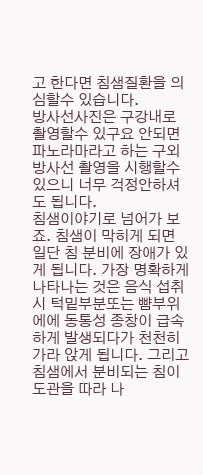고 한다면 침샘질환을 의심할수 있습니다.
방사선사진은 구강내로 촬영할수 있구요 안되면 파노라마라고 하는 구외방사선 촬영을 시행할수 있으니 너무 걱정안하셔도 됩니다.
침샘이야기로 넘어가 보죠. 침샘이 막히게 되면 일단 침 분비에 장애가 있게 됩니다. 가장 명확하게 나타나는 것은 음식 섭취시 턱밑부분또는 뺨부위에에 동통성 종창이 급속하게 발생되다가 천천히 가라 앉게 됩니다. 그리고 침샘에서 분비되는 침이 도관을 따라 나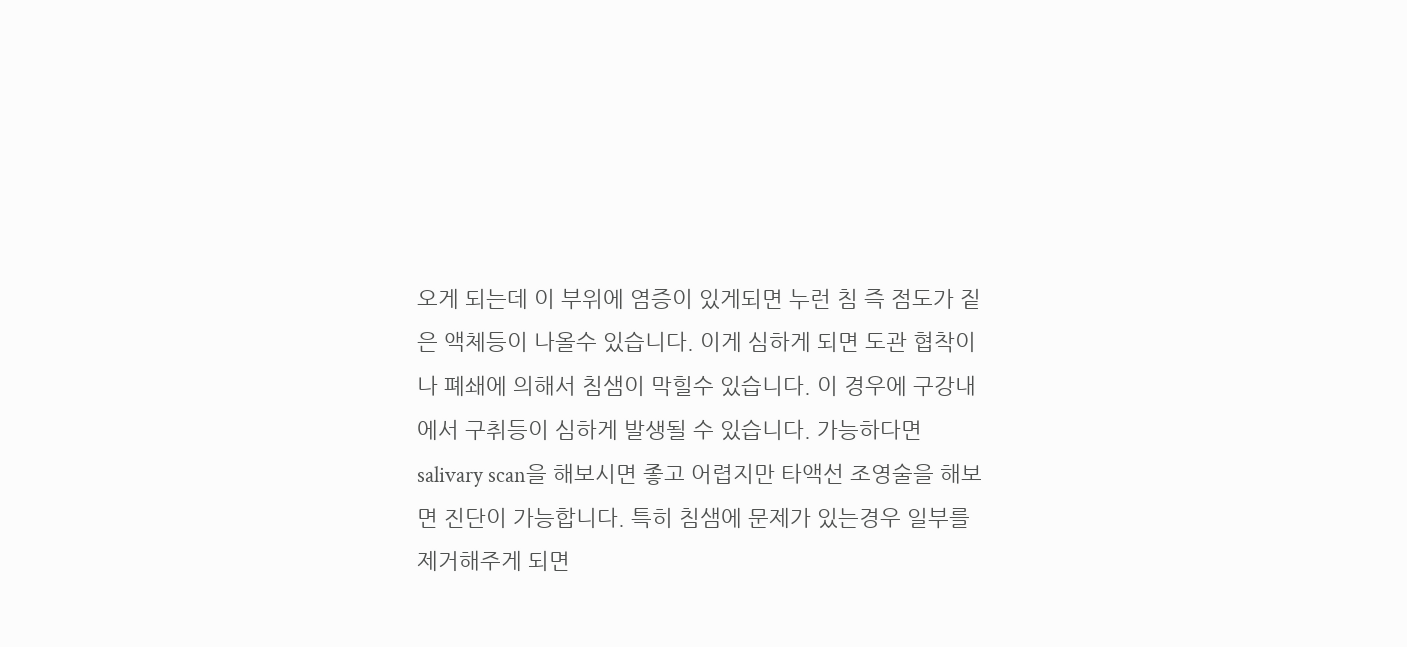오게 되는데 이 부위에 염증이 있게되면 누런 침 즉 점도가 짙은 액체등이 나올수 있습니다. 이게 심하게 되면 도관 협착이나 폐쇄에 의해서 침샘이 막힐수 있습니다. 이 경우에 구강내에서 구취등이 심하게 발생될 수 있습니다. 가능하다면 salivary scan을 해보시면 좋고 어렵지만 타액선 조영술을 해보면 진단이 가능합니다. 특히 침샘에 문제가 있는경우 일부를 제거해주게 되면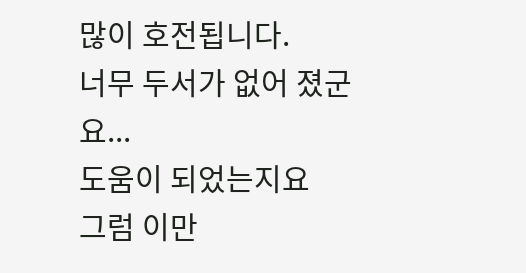많이 호전됩니다.
너무 두서가 없어 졌군요...
도움이 되었는지요
그럼 이만